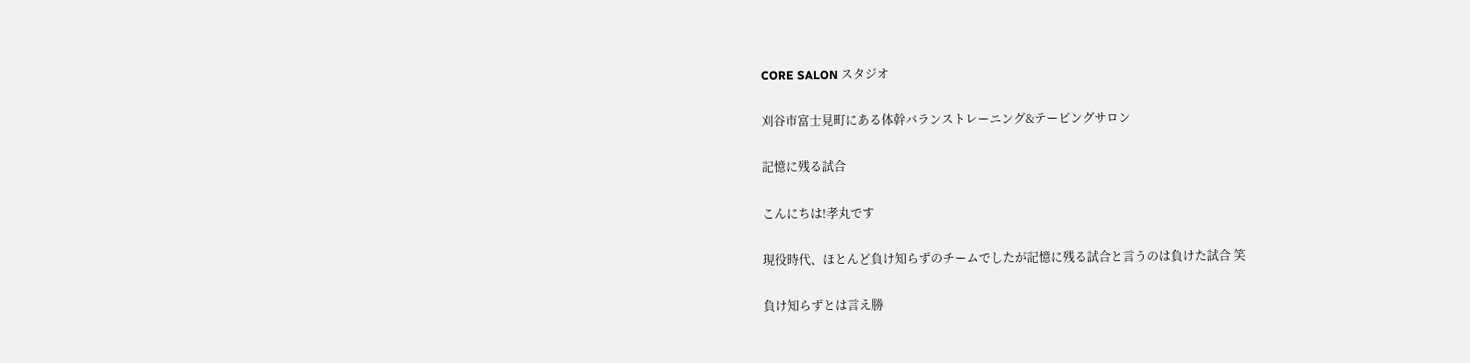CORE SALON スタジオ

刈谷市富士見町にある体幹バランストレーニング&テーピングサロン

記憶に残る試合

こんにちは!孝丸です

現役時代、ほとんど負け知らずのチームでしたが記憶に残る試合と言うのは負けた試合 笑

負け知らずとは言え勝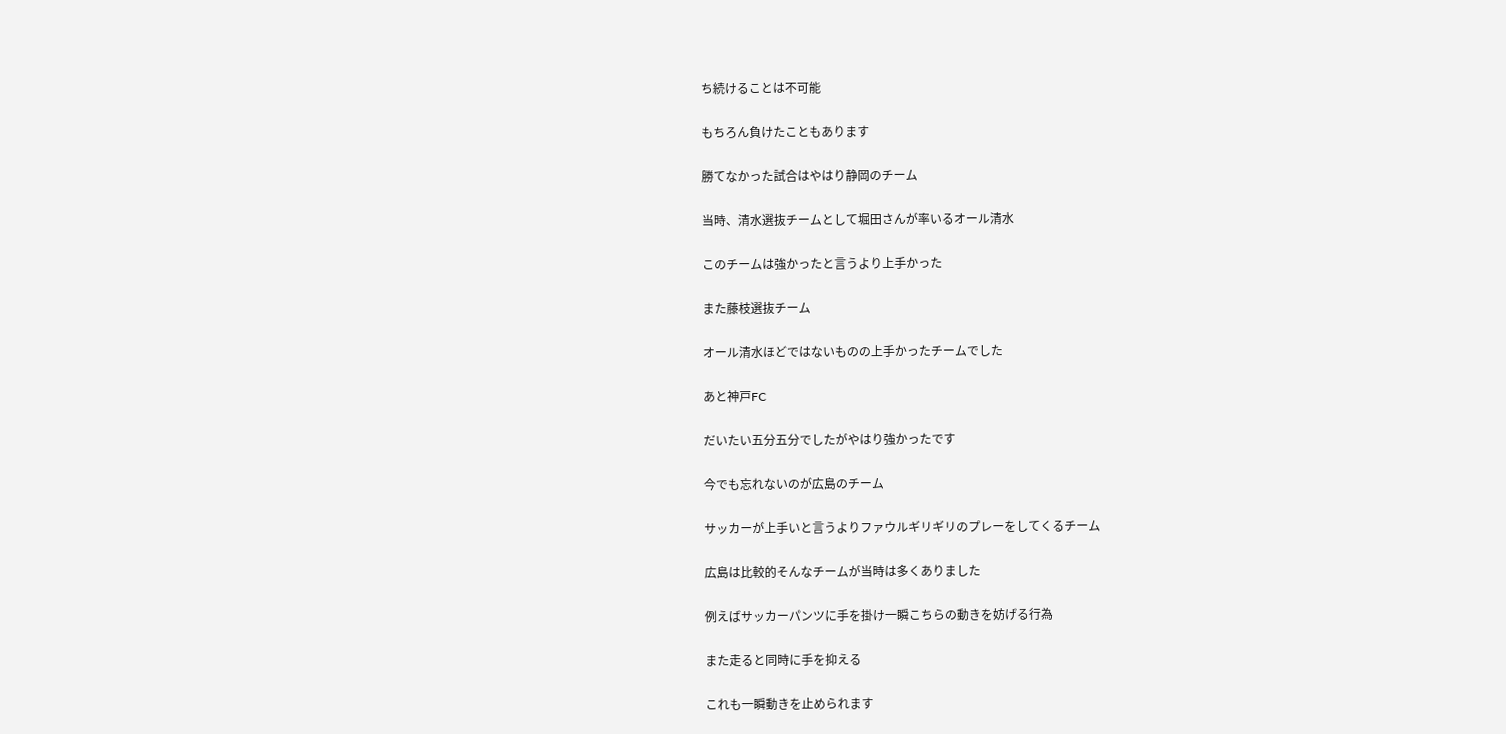ち続けることは不可能

もちろん負けたこともあります

勝てなかった試合はやはり静岡のチーム

当時、清水選抜チームとして堀田さんが率いるオール清水

このチームは強かったと言うより上手かった

また藤枝選抜チーム

オール清水ほどではないものの上手かったチームでした

あと神戸FC

だいたい五分五分でしたがやはり強かったです

今でも忘れないのが広島のチーム

サッカーが上手いと言うよりファウルギリギリのプレーをしてくるチーム

広島は比較的そんなチームが当時は多くありました

例えばサッカーパンツに手を掛け一瞬こちらの動きを妨げる行為

また走ると同時に手を抑える

これも一瞬動きを止められます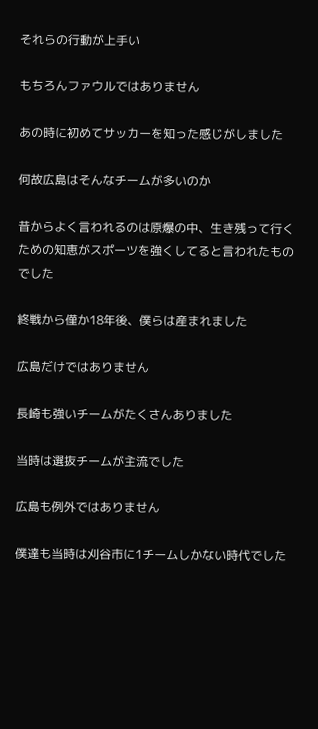それらの行動が上手い

もちろんファウルではありません

あの時に初めてサッカーを知った感じがしました

何故広島はそんなチームが多いのか

昔からよく言われるのは原爆の中、生き残って行くための知恵がスポーツを強くしてると言われたものでした

終戦から僅か18年後、僕らは産まれました

広島だけではありません

長崎も強いチームがたくさんありました

当時は選抜チームが主流でした

広島も例外ではありません

僕達も当時は刈谷市に1チームしかない時代でした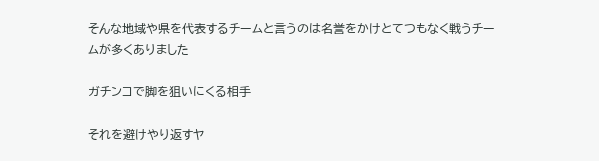そんな地域や県を代表するチームと言うのは名誉をかけとてつもなく戦うチームが多くありました

ガチンコで脚を狙いにくる相手

それを避けやり返すヤ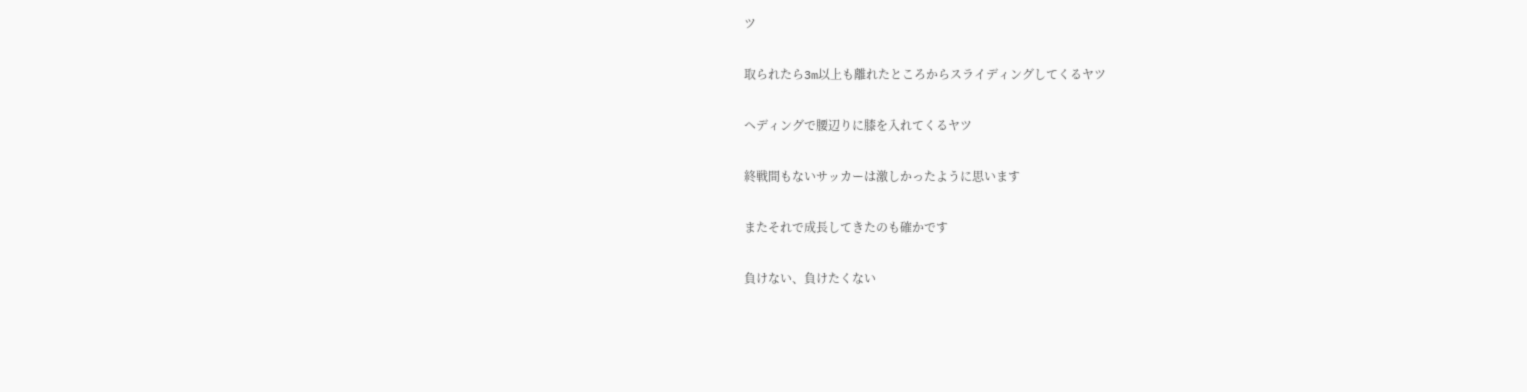ツ

取られたら3m以上も離れたところからスライディングしてくるヤツ

ヘディングで腰辺りに膝を入れてくるヤツ

終戦間もないサッカーは激しかったように思います

またそれで成長してきたのも確かです

負けない、負けたくない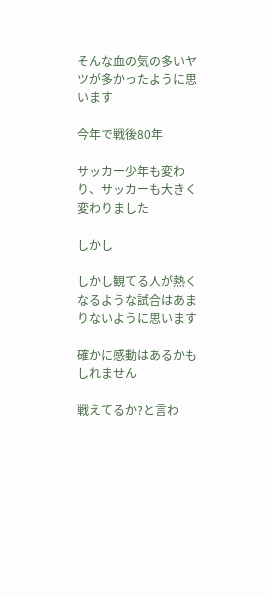そんな血の気の多いヤツが多かったように思います

今年で戦後80年

サッカー少年も変わり、サッカーも大きく変わりました

しかし

しかし観てる人が熱くなるような試合はあまりないように思います

確かに感動はあるかもしれません

戦えてるか?と言わ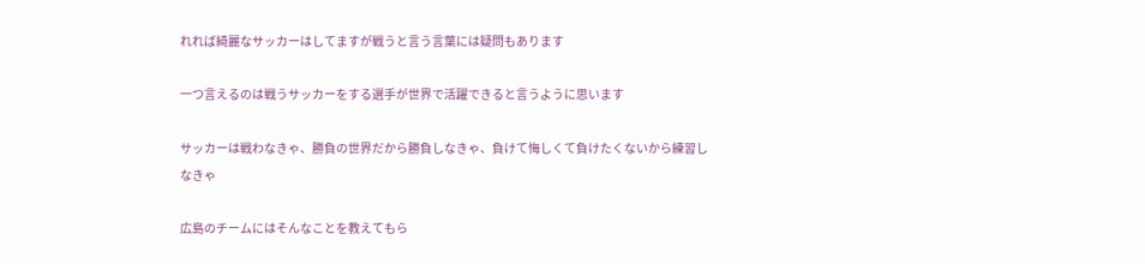れれば綺麗なサッカーはしてますが戦うと言う言葉には疑問もあります

一つ言えるのは戦うサッカーをする選手が世界で活躍できると言うように思います

サッカーは戦わなきゃ、勝負の世界だから勝負しなきゃ、負けて悔しくて負けたくないから練習しなきゃ

広島のチームにはそんなことを教えてもら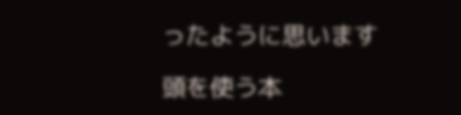ったように思います

頭を使う本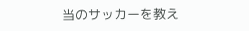当のサッカーを教え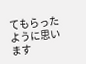てもらったように思います